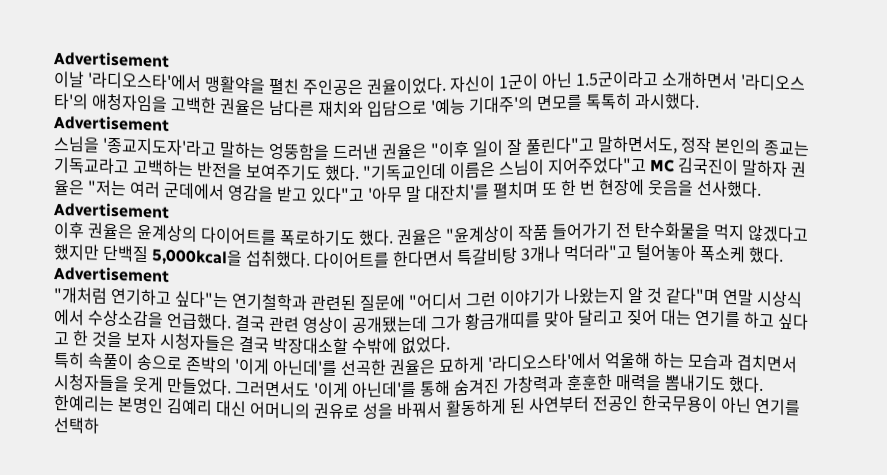Advertisement
이날 '라디오스타'에서 맹활약을 펼친 주인공은 권율이었다. 자신이 1군이 아닌 1.5군이라고 소개하면서 '라디오스타'의 애청자임을 고백한 권율은 남다른 재치와 입담으로 '예능 기대주'의 면모를 톡톡히 과시했다.
Advertisement
스님을 '종교지도자'라고 말하는 엉뚱함을 드러낸 권율은 "이후 일이 잘 풀린다"고 말하면서도, 정작 본인의 종교는 기독교라고 고백하는 반전을 보여주기도 했다. "기독교인데 이름은 스님이 지어주었다"고 MC 김국진이 말하자 권율은 "저는 여러 군데에서 영감을 받고 있다"고 '아무 말 대잔치'를 펼치며 또 한 번 현장에 웃음을 선사했다.
Advertisement
이후 권율은 윤계상의 다이어트를 폭로하기도 했다. 권율은 "윤계상이 작품 들어가기 전 탄수화물을 먹지 않겠다고 했지만 단백질 5,000kcal을 섭취했다. 다이어트를 한다면서 특갈비탕 3개나 먹더라"고 털어놓아 폭소케 했다.
Advertisement
"개처럼 연기하고 싶다"는 연기철학과 관련된 질문에 "어디서 그런 이야기가 나왔는지 알 것 같다"며 연말 시상식에서 수상소감을 언급했다. 결국 관련 영상이 공개됐는데 그가 황금개띠를 맞아 달리고 짖어 대는 연기를 하고 싶다고 한 것을 보자 시청자들은 결국 박장대소할 수밖에 없었다.
특히 속풀이 송으로 존박의 '이게 아닌데'를 선곡한 권율은 묘하게 '라디오스타'에서 억울해 하는 모습과 겹치면서 시청자들을 웃게 만들었다. 그러면서도 '이게 아닌데'를 통해 숨겨진 가창력과 훈훈한 매력을 뽐내기도 했다.
한예리는 본명인 김예리 대신 어머니의 권유로 성을 바꿔서 활동하게 된 사연부터 전공인 한국무용이 아닌 연기를 선택하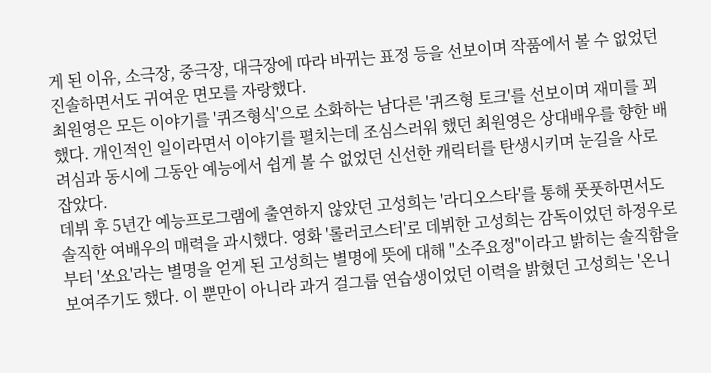게 된 이유, 소극장, 중극장, 대극장에 따라 바뀌는 표정 등을 선보이며 작품에서 볼 수 없었던 진솔하면서도 귀여운 면모를 자랑했다.
최원영은 모든 이야기를 '퀴즈형식'으로 소화하는 남다른 '퀴즈형 토크'를 선보이며 재미를 꾀했다. 개인적인 일이라면서 이야기를 펼치는데 조심스러워 했던 최원영은 상대배우를 향한 배려심과 동시에 그동안 예능에서 쉽게 볼 수 없었던 신선한 캐릭터를 탄생시키며 눈길을 사로잡았다.
데뷔 후 5년간 예능프로그램에 출연하지 않았던 고성희는 '라디오스타'를 통해 풋풋하면서도 솔직한 여배우의 매력을 과시했다. 영화 '롤러코스터'로 데뷔한 고성희는 감독이었던 하정우로부터 '쏘요'라는 별명을 얻게 된 고성희는 별명에 뜻에 대해 "소주요정"이라고 밝히는 솔직함을 보여주기도 했다. 이 뿐만이 아니라 과거 걸그룹 연습생이었던 이력을 밝혔던 고성희는 '온니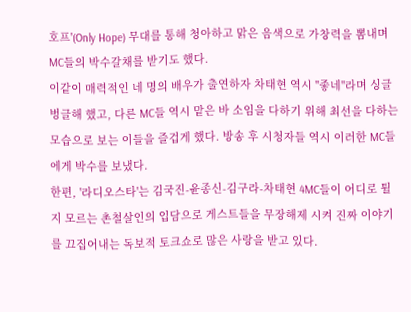호프'(Only Hope) 무대를 통해 청아하고 맑은 음색으로 가창력을 뽐내며 MC들의 박수갈채를 받기도 했다.
이같이 매력적인 네 명의 배우가 출연하자 차태현 역시 "좋네"라며 싱글벙글해 했고, 다른 MC들 역시 맡은 바 소임을 다하기 위해 최선을 다하는 모습으로 보는 이들을 즐겁게 했다. 방송 후 시청자들 역시 이러한 MC들에게 박수를 보냈다.
한편, '라디오스타'는 김국진-윤종신-김구라-차태현 4MC들이 어디로 튈지 모르는 촌철살인의 입담으로 게스트들을 무장해제 시켜 진짜 이야기를 끄집어내는 독보적 토크쇼로 많은 사랑을 받고 있다.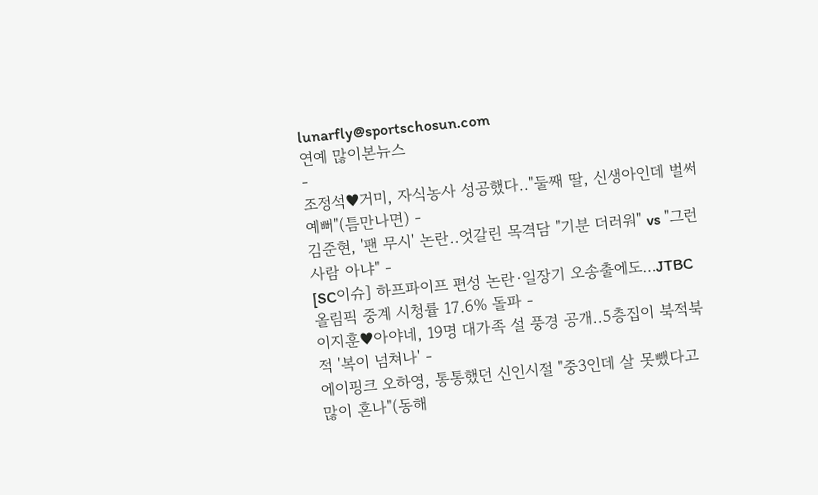lunarfly@sportschosun.com
연예 많이본뉴스
-
조정석♥거미, 자식농사 성공했다.."둘째 딸, 신생아인데 벌써 예뻐"(틈만나면) -
김준현, '팬 무시' 논란..엇갈린 목격담 "기분 더러워" vs "그런 사람 아냐" -
[SC이슈] 하프파이프 편성 논란·일장기 오송출에도…JTBC 올림픽 중계 시청률 17.6% 돌파 -
이지훈♥아야네, 19명 대가족 설 풍경 공개..5층집이 북적북적 '복이 넘쳐나' -
에이핑크 오하영, 통통했던 신인시절 "중3인데 살 못뺐다고 많이 혼나"(동해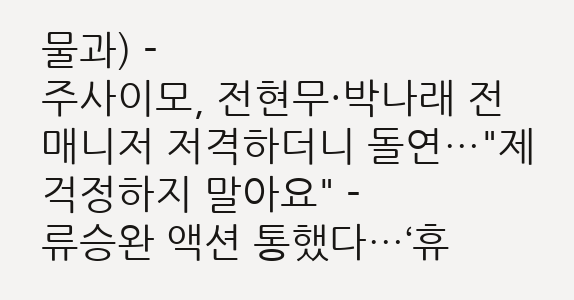물과) -
주사이모, 전현무·박나래 전 매니저 저격하더니 돌연…"제 걱정하지 말아요" -
류승완 액션 통했다…‘휴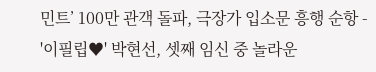민트’ 100만 관객 돌파, 극장가 입소문 흥행 순항 -
'이필립♥' 박현선, 셋째 임신 중 놀라운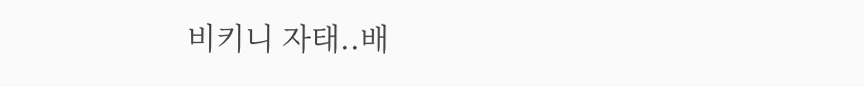비키니 자태..배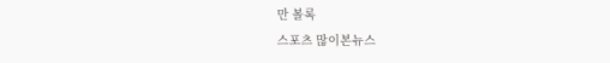만 볼록
스포츠 많이본뉴스